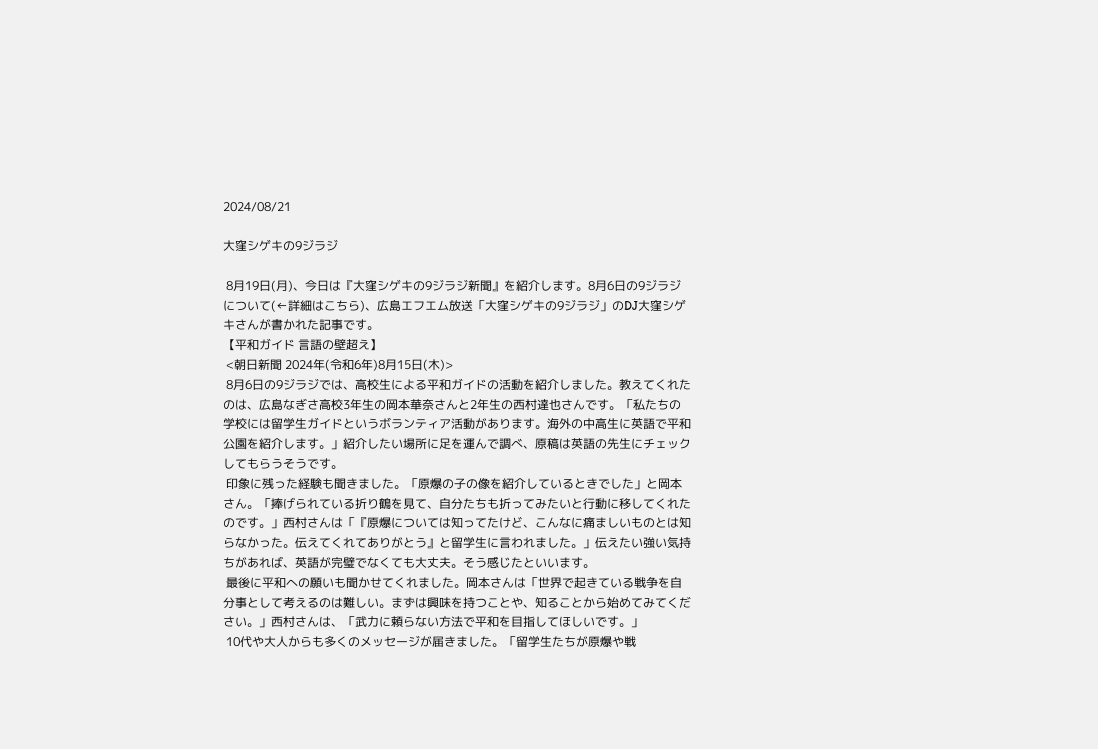2024/08/21

大窪シゲキの9ジラジ

 8月19日(月)、今日は『大窪シゲキの9ジラジ新聞』を紹介します。8月6日の9ジラジについて(←詳細はこちら)、広島エフエム放送「大窪シゲキの9ジラジ」のDJ大窪シゲキさんが書かれた記事です。
【平和ガイド 言語の壁超え】
 <朝日新聞 2024年(令和6年)8月15日(木)>
 8月6日の9ジラジでは、高校生による平和ガイドの活動を紹介しました。教えてくれたのは、広島なぎさ高校3年生の岡本華奈さんと2年生の西村達也さんです。「私たちの学校には留学生ガイドというボランティア活動があります。海外の中高生に英語で平和公園を紹介します。」紹介したい場所に足を運んで調べ、原稿は英語の先生にチェックしてもらうそうです。
 印象に残った経験も聞きました。「原爆の子の像を紹介しているときでした」と岡本さん。「捧げられている折り鶴を見て、自分たちも折ってみたいと行動に移してくれたのです。」西村さんは「『原爆については知ってたけど、こんなに痛ましいものとは知らなかった。伝えてくれてありがとう』と留学生に言われました。」伝えたい強い気持ちがあれば、英語が完璧でなくても大丈夫。そう感じたといいます。
 最後に平和への願いも聞かせてくれました。岡本さんは「世界で起きている戦争を自分事として考えるのは難しい。まずは興味を持つことや、知ることから始めてみてください。」西村さんは、「武力に頼らない方法で平和を目指してほしいです。」
 10代や大人からも多くのメッセージが届きました。「留学生たちが原爆や戦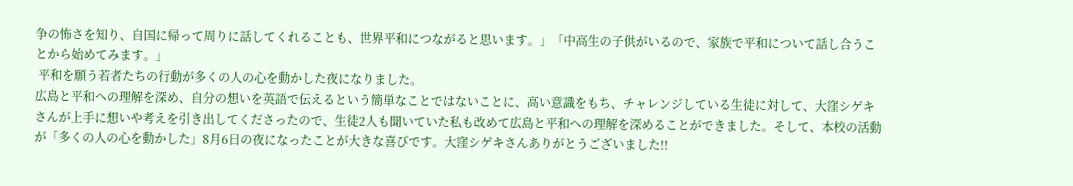争の怖さを知り、自国に帰って周りに話してくれることも、世界平和につながると思います。」「中高生の子供がいるので、家族で平和について話し合うことから始めてみます。」
 平和を願う若者たちの行動が多くの人の心を動かした夜になりました。
広島と平和への理解を深め、自分の想いを英語で伝えるという簡単なことではないことに、高い意識をもち、チャレンジしている生徒に対して、大窪シゲキさんが上手に想いや考えを引き出してくださったので、生徒2人も聞いていた私も改めて広島と平和への理解を深めることができました。そして、本校の活動が「多くの人の心を動かした」8月6日の夜になったことが大きな喜びです。大窪シゲキさんありがとうございました!!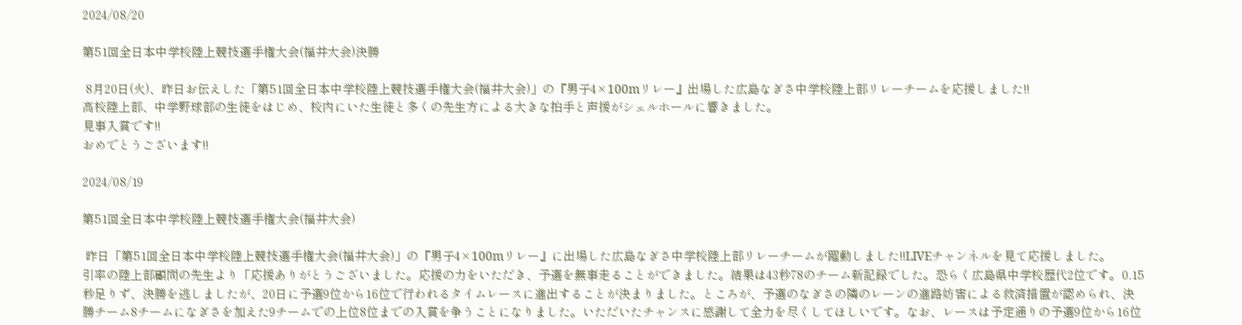2024/08/20

第51回全日本中学校陸上競技選手権大会(福井大会)決勝

 8月20日(火)、昨日お伝えした「第51回全日本中学校陸上競技選手権大会(福井大会)」の『男子4×100mリレー』出場した広島なぎさ中学校陸上部リレーチームを応援しました!!
高校陸上部、中学野球部の生徒をはじめ、校内にいた生徒と多くの先生方による大きな拍手と声援がシェルホールに響きました。
見事入賞です!!
おめでとうございます!!

2024/08/19

第51回全日本中学校陸上競技選手権大会(福井大会)

 昨日「第51回全日本中学校陸上競技選手権大会(福井大会)」の『男子4×100mリレー』に出場した広島なぎさ中学校陸上部リレーチームが躍動しました!!LIVEチャンネルを見て応援しました。
引率の陸上部顧問の先生より「応援ありがとうございました。応援の力をいただき、予選を無事走ることができました。結果は43秒78のチーム新記録でした。恐らく広島県中学校歴代2位です。0.15秒足りず、決勝を逃しましたが、20日に予選9位から16位で行われるタイムレースに進出することが決まりました。ところが、予選のなぎさの隣のレーンの進路妨害による救済措置が認められ、決勝チーム8チームになぎさを加えた9チームでの上位8位までの入賞を争うことになりました。いただいたチャンスに感謝して全力を尽くしてほしいです。なお、レースは予定通りの予選9位から16位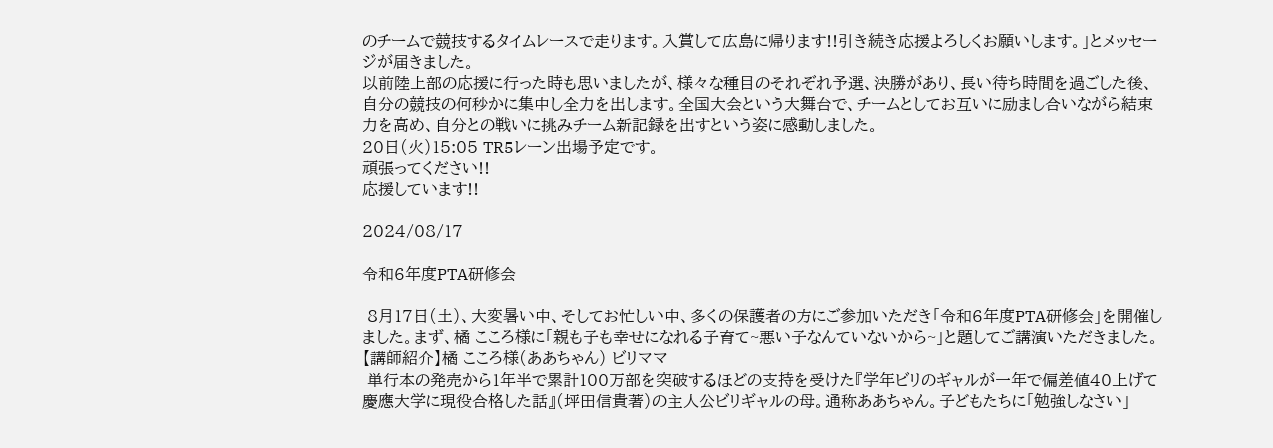のチームで競技するタイムレースで走ります。入賞して広島に帰ります!!引き続き応援よろしくお願いします。」とメッセージが届きました。
以前陸上部の応援に行った時も思いましたが、様々な種目のそれぞれ予選、決勝があり、長い待ち時間を過ごした後、自分の競技の何秒かに集中し全力を出します。全国大会という大舞台で、チームとしてお互いに励まし合いながら結束力を高め、自分との戦いに挑みチーム新記録を出すという姿に感動しました。
20日(火)15:05 TR5レーン出場予定です。
頑張ってください!!
応援しています!!

2024/08/17

令和6年度PTA研修会

 8月17日(土)、大変暑い中、そしてお忙しい中、多くの保護者の方にご参加いただき「令和6年度PTA研修会」を開催しました。まず、橘 こころ様に「親も子も幸せになれる子育て~悪い子なんていないから~」と題してご講演いただきました。
【講師紹介】橘 こころ様(ああちゃん) ビリママ
 単行本の発売から1年半で累計100万部を突破するほどの支持を受けた『学年ビリのギャルが一年で偏差値40上げて慶應大学に現役合格した話』(坪田信貴著)の主人公ビリギャルの母。通称ああちゃん。子どもたちに「勉強しなさい」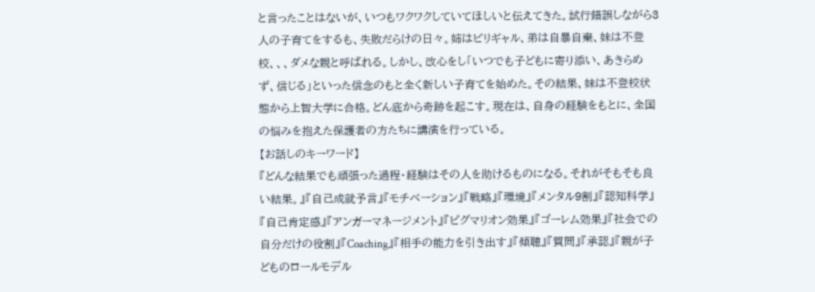と言ったことはないが、いつもワクワクしていてほしいと伝えてきた。試行錯誤しながら3人の子育てをするも、失敗だらけの日々。姉はビリギャル、弟は自暴自棄、妹は不登校、、、ダメな親と呼ばれる。しかし、改心をし「いつでも子どもに寄り添い、あきらめず、信じる」といった信念のもと全く新しい子育てを始めた。その結果、妹は不登校状態から上智大学に合格。どん底から奇跡を起こす。現在は、自身の経験をもとに、全国の悩みを抱えた保護者の方たちに講演を行っている。
【お話しのキーワード】
『どんな結果でも頑張った過程・経験はその人を助けるものになる。それがそもそも良い結果。』『自己成就予言』『モチベーション』『戦略』『環境』『メンタル9割』『認知科学』『自己肯定感』『アンガーマネージメント』『ピグマリオン効果』『ゴーレム効果』『社会での自分だけの役割』『Coaching』『相手の能力を引き出す』『傾聴』『質問』『承認』『親が子どものロールモデル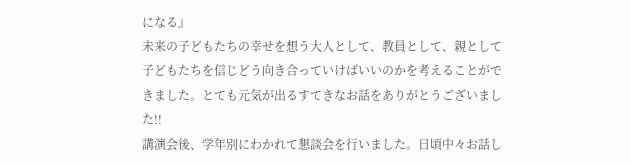になる』
未来の子どもたちの幸せを想う大人として、教員として、親として子どもたちを信じどう向き合っていけばいいのかを考えることができました。とても元気が出るすてきなお話をありがとうございました!!
講演会後、学年別にわかれて懇談会を行いました。日頃中々お話し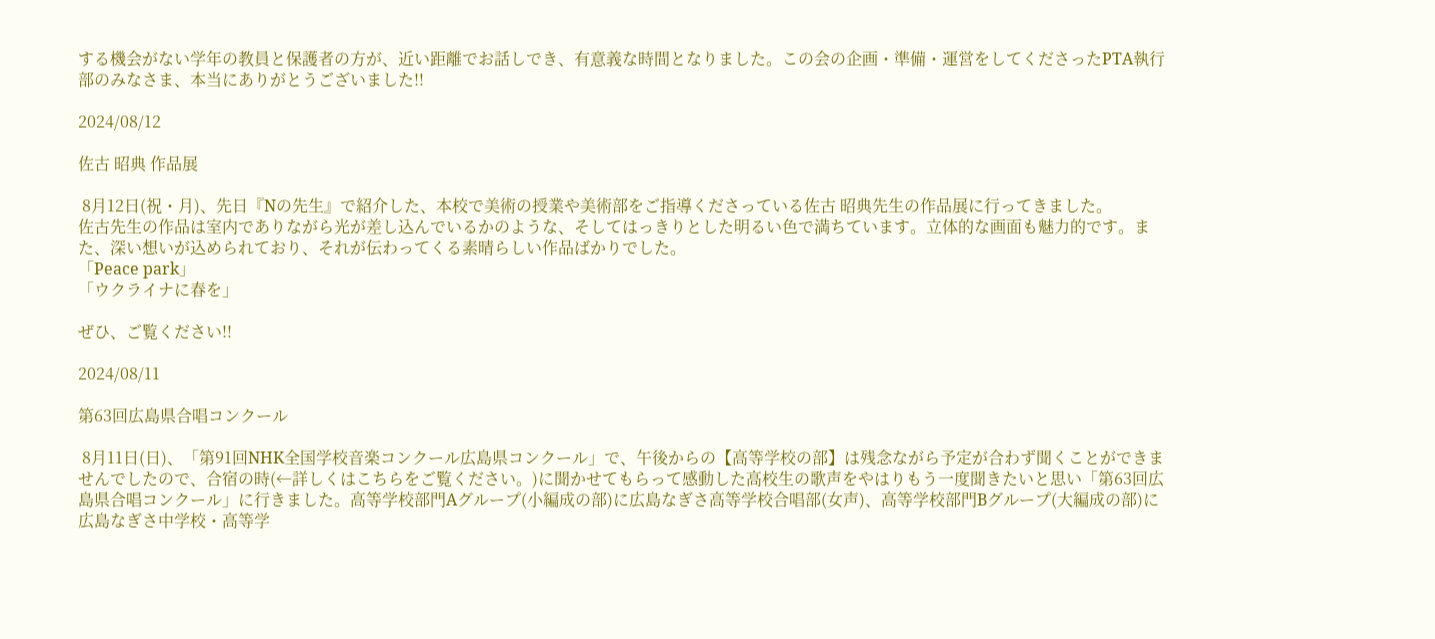する機会がない学年の教員と保護者の方が、近い距離でお話しでき、有意義な時間となりました。この会の企画・準備・運営をしてくださったPTA執行部のみなさま、本当にありがとうございました!!

2024/08/12

佐古 昭典 作品展

 8月12日(祝・月)、先日『Nの先生』で紹介した、本校で美術の授業や美術部をご指導くださっている佐古 昭典先生の作品展に行ってきました。
佐古先生の作品は室内でありながら光が差し込んでいるかのような、そしてはっきりとした明るい色で満ちています。立体的な画面も魅力的です。また、深い想いが込められており、それが伝わってくる素晴らしい作品ばかりでした。
「Peace park」
「ウクライナに春を」

ぜひ、ご覧ください!!

2024/08/11

第63回広島県合唱コンクール

 8月11日(日)、「第91回NHK全国学校音楽コンクール広島県コンクール」で、午後からの【高等学校の部】は残念ながら予定が合わず聞くことができませんでしたので、合宿の時(←詳しくはこちらをご覧ください。)に聞かせてもらって感動した高校生の歌声をやはりもう一度聞きたいと思い「第63回広島県合唱コンクール」に行きました。高等学校部門Aグループ(小編成の部)に広島なぎさ高等学校合唱部(女声)、高等学校部門Bグループ(大編成の部)に広島なぎさ中学校・高等学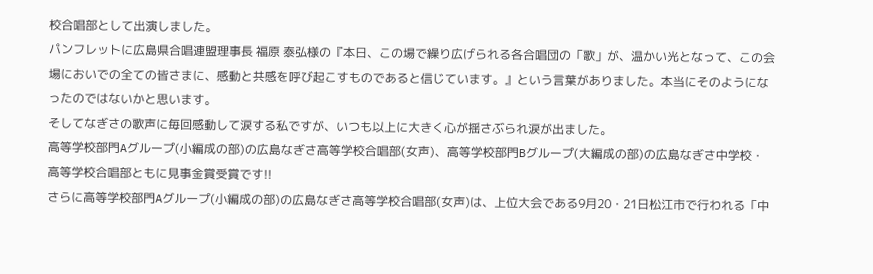校合唱部として出演しました。
パンフレットに広島県合唱連盟理事長 福原 泰弘様の『本日、この場で繰り広げられる各合唱団の「歌」が、温かい光となって、この会場においでの全ての皆さまに、感動と共感を呼び起こすものであると信じています。』という言葉がありました。本当にそのようになったのではないかと思います。
そしてなぎさの歌声に毎回感動して涙する私ですが、いつも以上に大きく心が揺さぶられ涙が出ました。
高等学校部門Aグループ(小編成の部)の広島なぎさ高等学校合唱部(女声)、高等学校部門Bグループ(大編成の部)の広島なぎさ中学校・高等学校合唱部ともに見事金賞受賞です!!
さらに高等学校部門Aグループ(小編成の部)の広島なぎさ高等学校合唱部(女声)は、上位大会である9月20・21日松江市で行われる「中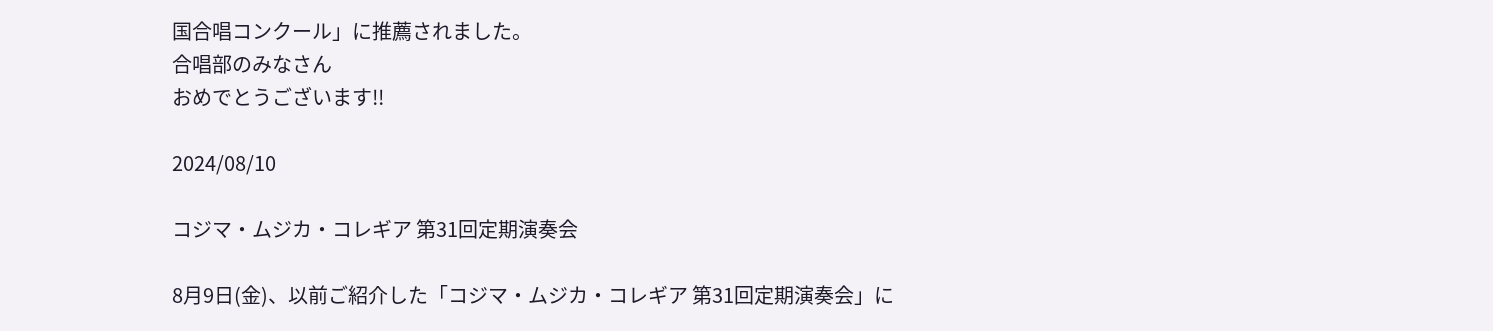国合唱コンクール」に推薦されました。
合唱部のみなさん
おめでとうございます!!

2024/08/10

コジマ・ムジカ・コレギア 第31回定期演奏会

8月9日(金)、以前ご紹介した「コジマ・ムジカ・コレギア 第31回定期演奏会」に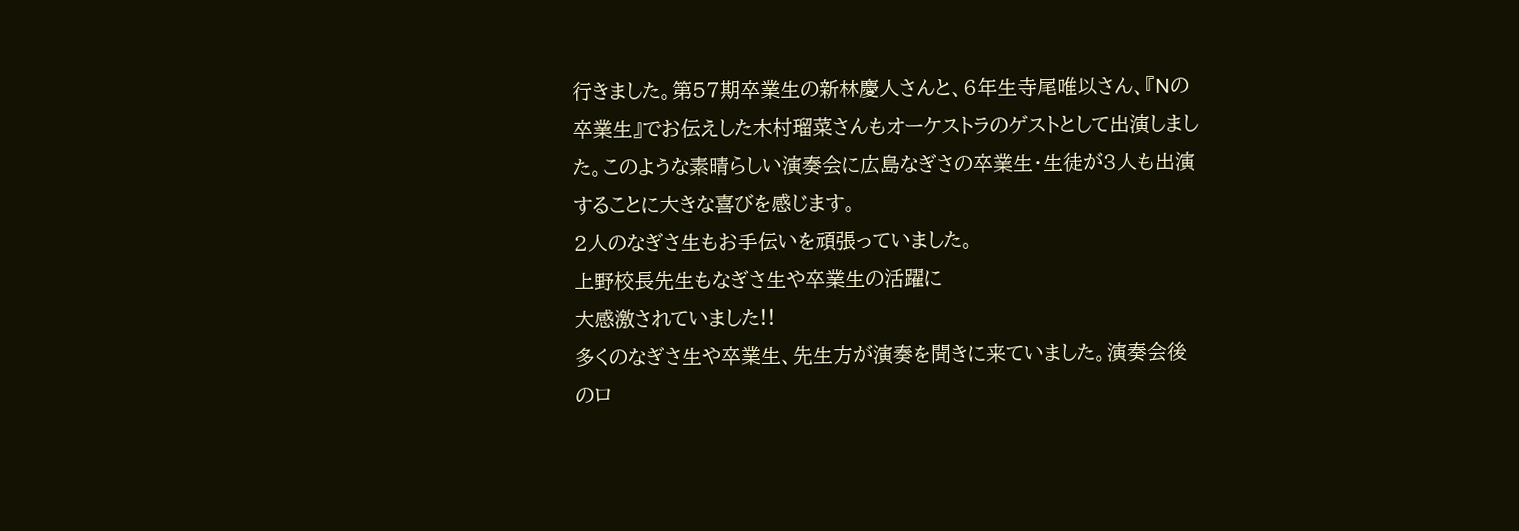行きました。第57期卒業生の新林慶人さんと、6年生寺尾唯以さん、『Nの卒業生』でお伝えした木村瑠菜さんもオーケストラのゲストとして出演しました。このような素晴らしい演奏会に広島なぎさの卒業生・生徒が3人も出演することに大きな喜びを感じます。
2人のなぎさ生もお手伝いを頑張っていました。
上野校長先生もなぎさ生や卒業生の活躍に
大感激されていました!!
多くのなぎさ生や卒業生、先生方が演奏を聞きに来ていました。演奏会後のロ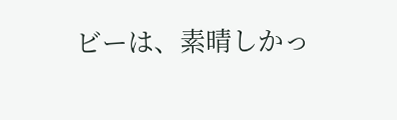ビーは、素晴しかっ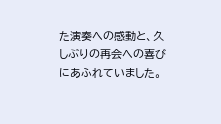た演奏への感動と、久しぶりの再会への喜びにあふれていました。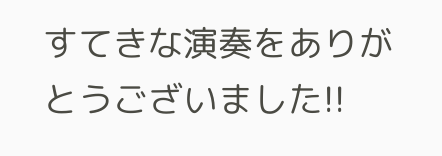すてきな演奏をありがとうございました!!